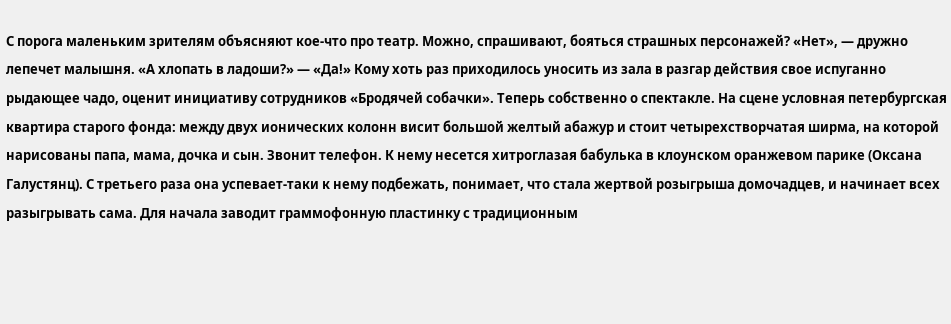С порога маленьким зрителям объясняют кое-что про театр. Можно, спрашивают, бояться страшных персонажей? «Нет», — дружно лепечет малышня. «А хлопать в ладоши?» — «Да!» Кому хоть раз приходилось уносить из зала в разгар действия свое испуганно рыдающее чадо, оценит инициативу сотрудников «Бродячей собачки». Теперь собственно о спектакле. На сцене условная петербургская квартира старого фонда: между двух ионических колонн висит большой желтый абажур и стоит четырехстворчатая ширма, на которой нарисованы папа, мама, дочка и сын. Звонит телефон. К нему несется хитроглазая бабулька в клоунском оранжевом парике (Оксана Галустянц). С третьего раза она успевает-таки к нему подбежать, понимает, что стала жертвой розыгрыша домочадцев, и начинает всех разыгрывать сама. Для начала заводит граммофонную пластинку с традиционным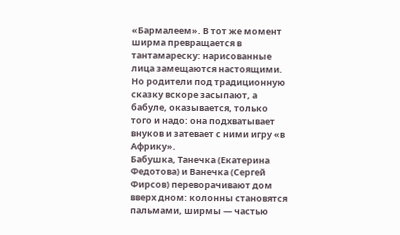«Бармалеем». В тот же момент ширма превращается в тантамареску: нарисованные лица замещаются настоящими. Но родители под традиционную сказку вскоре засыпают, а бабуле, оказывается, только того и надо: она подхватывает внуков и затевает с ними игру «в Африку».
Бабушка, Танечка (Екатерина Федотова) и Ванечка (Сергей Фирсов) переворачивают дом вверх дном: колонны становятся пальмами, ширмы — частью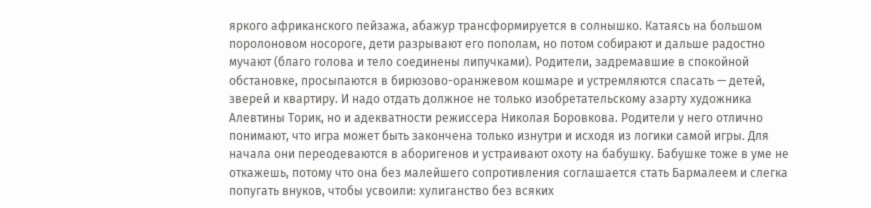яркого африканского пейзажа, абажур трансформируется в солнышко. Катаясь на большом поролоновом носороге, дети разрывают его пополам, но потом собирают и дальше радостно мучают (благо голова и тело соединены липучками). Родители, задремавшие в спокойной обстановке, просыпаются в бирюзово-оранжевом кошмаре и устремляются спасать — детей, зверей и квартиру. И надо отдать должное не только изобретательскому азарту художника Алевтины Торик, но и адекватности режиссера Николая Боровкова. Родители у него отлично понимают, что игра может быть закончена только изнутри и исходя из логики самой игры. Для начала они переодеваются в аборигенов и устраивают охоту на бабушку. Бабушке тоже в уме не откажешь, потому что она без малейшего сопротивления соглашается стать Бармалеем и слегка попугать внуков, чтобы усвоили: хулиганство без всяких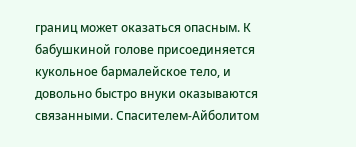границ может оказаться опасным. К бабушкиной голове присоединяется кукольное бармалейское тело, и довольно быстро внуки оказываются связанными. Спасителем-Айболитом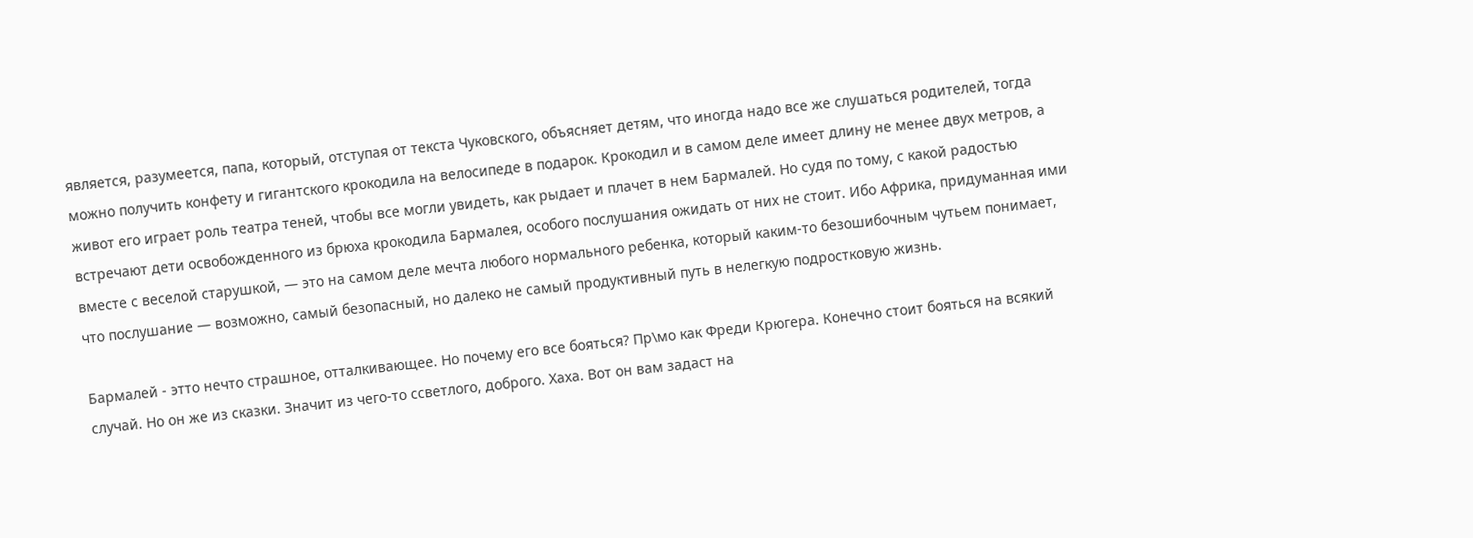является, разумеется, папа, который, отступая от текста Чуковского, объясняет детям, что иногда надо все же слушаться родителей, тогда можно получить конфету и гигантского крокодила на велосипеде в подарок. Крокодил и в самом деле имеет длину не менее двух метров, а живот его играет роль театра теней, чтобы все могли увидеть, как рыдает и плачет в нем Бармалей. Но судя по тому, с какой радостью встречают дети освобожденного из брюха крокодила Бармалея, особого послушания ожидать от них не стоит. Ибо Африка, придуманная ими вместе с веселой старушкой, — это на самом деле мечта любого нормального ребенка, который каким-то безошибочным чутьем понимает, что послушание — возможно, самый безопасный, но далеко не самый продуктивный путь в нелегкую подростковую жизнь.

Бармалей - этто нечто страшное, отталкивающее. Но почему его все бояться? Пр\мо как Фреди Крюгера. Конечно стоит бояться на всякий случай. Но он же из сказки. Значит из чего-то ссветлого, доброго. Хаха. Вот он вам задаст на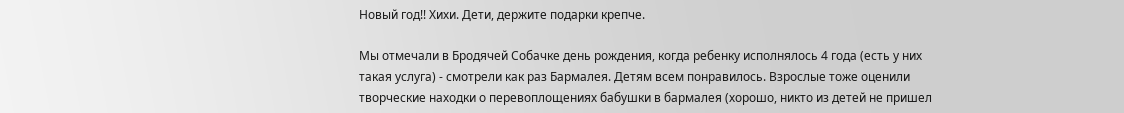Новый год!! Хихи. Дети, держите подарки крепче.

Мы отмечали в Бродячей Собачке день рождения, когда ребенку исполнялось 4 года (есть у них такая услуга) - смотрели как раз Бармалея. Детям всем понравилось. Взрослые тоже оценили творческие находки о перевоплощениях бабушки в бармалея (хорошо, никто из детей не пришел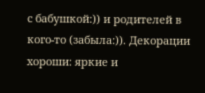с бабушкой:)) и родителей в кого-то (забыла:)). Декорации хороши: яркие и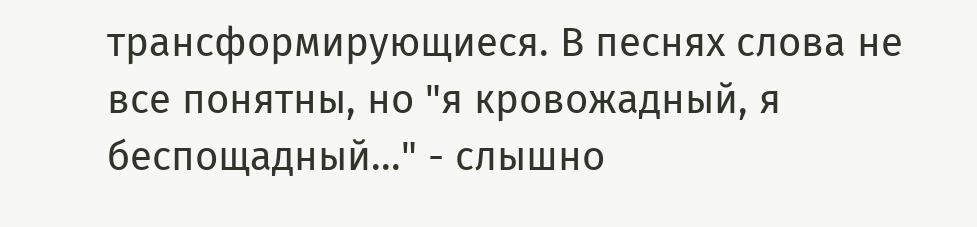трансформирующиеся. В песнях слова не все понятны, но "я кровожадный, я беспощадный..." - слышно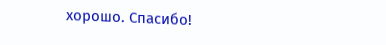хорошо. Спасибо!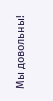Мы довольны!